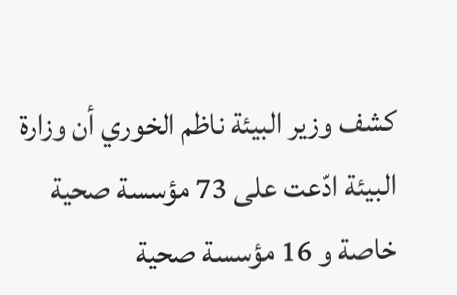كشف وزير البيئة ناظم الخوري أن وزارة البيئة ادّعت على 73 مؤسسة صحية خاصة و 16 مؤسسة صحية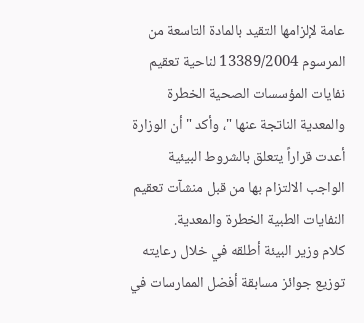عامة لإلزامها التقيد بالمادة التاسعة من المرسوم 13389/2004 لناحية تعقيم نفايات المؤسسات الصحية الخطرة والمعدية الناتجة عنها "، وأكد " أن الوزارة أعدت قراراً يتعلق بالشروط البيئية الواجب الالتزام بها من قبل منشآت تعقيم النفايات الطبية الخطرة والمعدية.
كلام وزير البيئة أطلقه في خلال رعايته توزيع جوائز مسابقة أفضل الممارسات في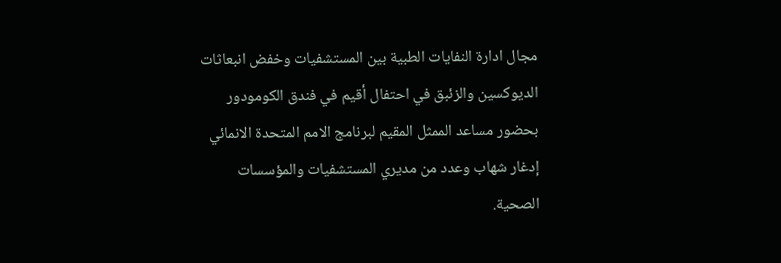مجال ادارة النفايات الطبية بين المستشفيات وخفض انبعاثات الديوكسين والزئبق في احتفال أقيم في فندق الكومودور بحضور مساعد الممثل المقيم لبرنامج الامم المتحدة الانمائي إدغار شهاب وعدد من مديري المستشفيات والمؤسسات الصحية.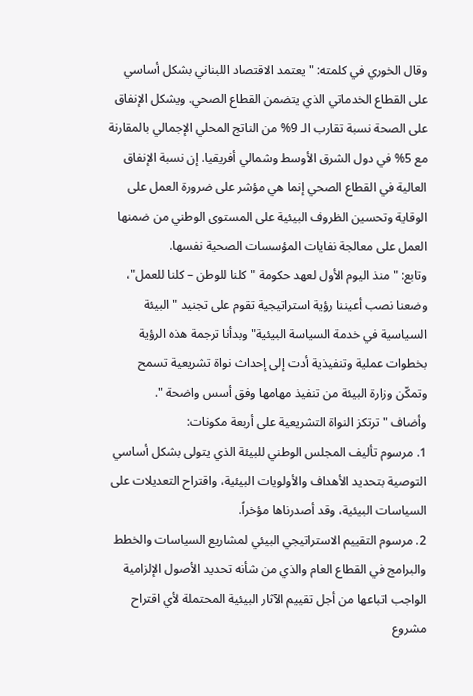وقال الخوري في كلمته: "يعتمد الاقتصاد اللبناني بشكل أساسي على القطاع الخدماتي الذي يتضمن القطاع الصحي. ويشكل الإنفاق على الصحة نسبة تقارب الـ 9% من الناتج المحلي الإجمالي بالمقارنة مع 5% في دول الشرق الأوسط وشمالي أفريقيا. إن نسبة الإنفاق العالية في القطاع الصحي إنما هي مؤشر على ضرورة العمل على الوقاية وتحسين الظروف البيئية على المستوى الوطني من ضمنها العمل على معالجة نفايات المؤسسات الصحية نفسها.
وتابع: "منذ اليوم الأول لعهد حكومة "كلنا للوطن – كلنا للعمل"، وضعنا نصب أعيننا رؤية استراتيجية تقوم على تجنيد "البيئة السياسية في خدمة السياسة البيئية" وبدأنا ترجمة هذه الرؤية بخطوات عملية وتنفيذية أدت إلى إحداث نواة تشريعية تسمح وتمكّن وزارة البيئة من تنفيذ مهامها وفق أسس واضحة ".
وأضاف " ترتكز النواة التشريعية على أربعة مكونات:
1. مرسوم تأليف المجلس الوطني للبيئة الذي يتولى بشكل أساسي التوصية بتحديد الأهداف والأولويات البيئية، واقتراح التعديلات على السياسات البيئية، وقد أصدرناها مؤخراً.
2. مرسوم التقييم الاستراتيجي البيئي لمشاريع السياسات والخطط والبرامج في القطاع العام والذي من شأنه تحديد الأصول الإلزامية الواجب اتباعها من أجل تقييم الآثار البيئية المحتملة لأي اقتراح مشروع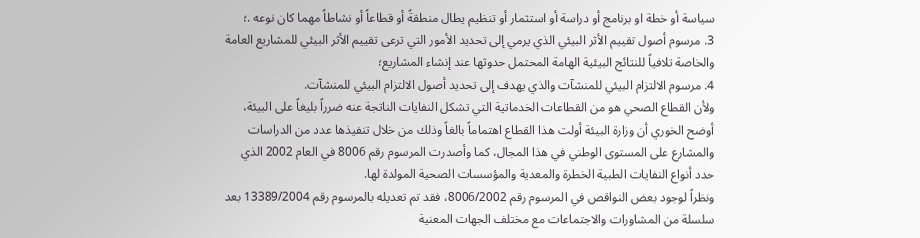سياسة أو خطة او برنامج أو دراسة أو استثمار أو تنظيم يطال منطقةً أو قطاعاً أو نشاطاً مهما كان نوعه .؛
3. مرسوم أصول تقييم الأثر البيئي الذي يرمي إلى تحديد الأمور التي ترعى تقييم الأثر البيئي للمشاريع العامة والخاصة تلافياً للنتائج البيئية الهامة المحتمل حدوثها عند إنشاء المشاريع؛
4. مرسوم الالتزام البيئي للمنشآت والذي يهدف إلى تحديد أصول الالتزام البيئي للمنشآت.
ولأن القطاع الصحي هو من القطاعات الخدماتية التي تشكل النفايات الناتجة عنه ضرراً بليغاً على البيئة، أوضح الخوري أن وزارة البيئة أولت هذا القطاع اهتماماً بالغاً وذلك من خلال تنفيذها عدد من الدراسات والمشارع على المستوى الوطني في هذا المجال، كما وأصدرت المرسوم رقم 8006 في العام 2002 الذي حدد أنواع النفايات الطبية الخطرة والمعدية والمؤسسات الصحية المولدة لها.
ونظراً لوجود بعض النواقص في المرسوم رقم 8006/2002، فقد تم تعديله بالمرسوم رقم 13389/2004 بعد سلسلة من المشاورات والاجتماعات مع مختلف الجهات المعنية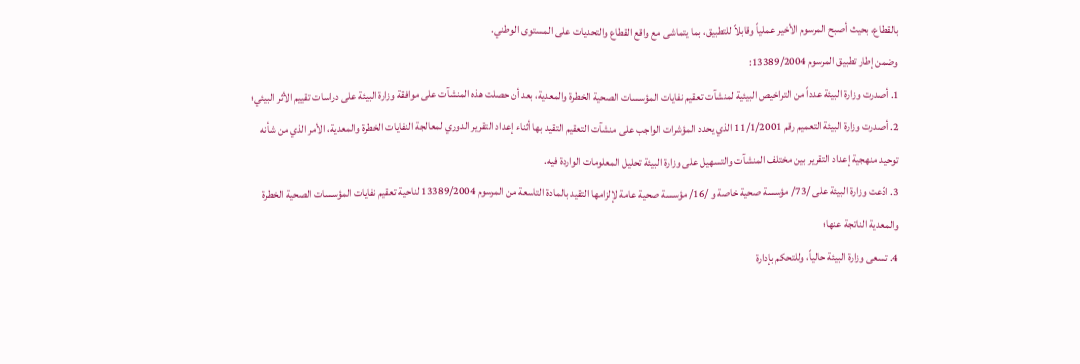بالقطاع، بحيث أصبح المرسوم الأخير عملياً وقابلاً للتطبيق، بما يتماشى مع واقع القطاع والتحديات على المستوى الوطني.
وضمن إطار تطبيق المرسوم 13389/2004:
1. أصدرت وزارة البيئة عدداً من التراخيص البيئية لمنشآت تعقيم نفايات المؤسسات الصحية الخطرة والمعدية، بعد أن حصلت هذه المنشآت على موافقة وزارة البيئة على دراسات تقييم الأثر البيئي؛
2. أصدرت وزارة البيئة التعميم رقم 11/1/2001 الذي يحدد المؤشرات الواجب على منشآت التعقيم التقيد بها أثناء إعداد التقرير الدوري لمعالجة النفايات الخطرة والمعدية، الأمر الذي من شأنه توحيد منهجية إعداد التقرير بين مختلف المنشآت والتسهيل على وزارة البيئة تحليل المعلومات الواردة فيه.
3. ادّعت وزارة البيئة على /73/ مؤسسة صحية خاصة و /16/ مؤسسة صحية عامة لإلزامها التقيد بالمادة التاسعة من المرسوم 13389/2004 لناحية تعقيم نفايات المؤسسات الصحية الخطرة والمعدية الناتجة عنها؛
4. تسعى وزارة البيئة حالياً، وللتحكم بإدارة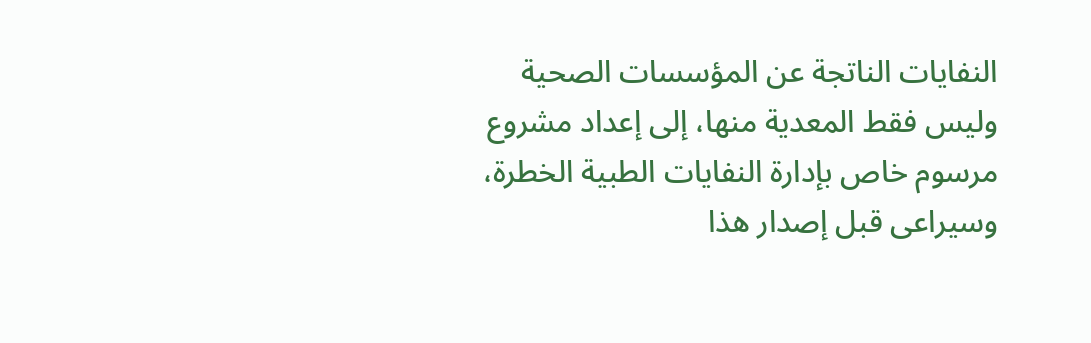النفايات الناتجة عن المؤسسات الصحية وليس فقط المعدية منها، إلى إعداد مشروع مرسوم خاص بإدارة النفايات الطبية الخطرة، وسيراعى قبل إصدار هذا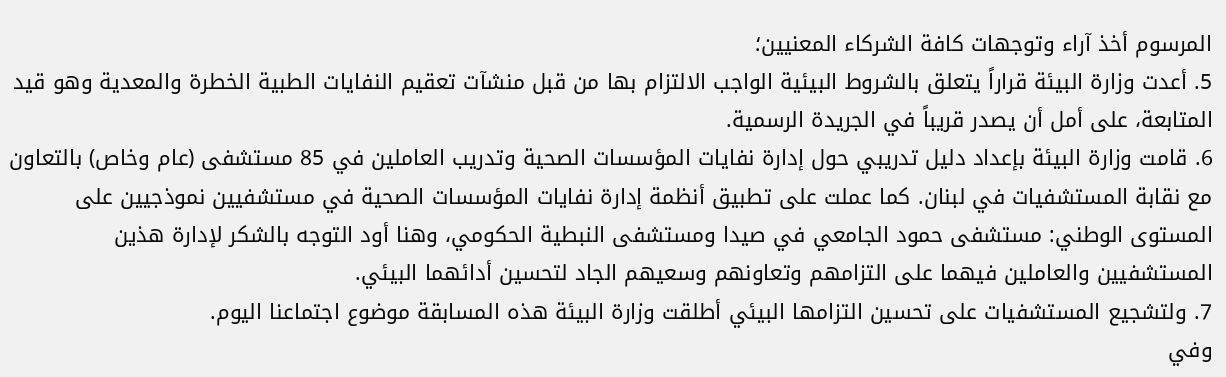المرسوم أخذ آراء وتوجهات كافة الشركاء المعنيين؛
5. أعدت وزارة البيئة قراراً يتعلق بالشروط البيئية الواجب الالتزام بها من قبل منشآت تعقيم النفايات الطبية الخطرة والمعدية وهو قيد المتابعة، على أمل أن يصدر قريباً في الجريدة الرسمية.
6. قامت وزارة البيئة بإعداد دليل تدريبي حول إدارة نفايات المؤسسات الصحية وتدريب العاملين في 85 مستشفى (عام وخاص) بالتعاون مع نقابة المستشفيات في لبنان. كما عملت على تطبيق أنظمة إدارة نفايات المؤسسات الصحية في مستشفيين نموذجيين على المستوى الوطني: مستشفى حمود الجامعي في صيدا ومستشفى النبطية الحكومي، وهنا أود التوجه بالشكر لإدارة هذين المستشفيين والعاملين فيهما على التزامهم وتعاونهم وسعيهم الجاد لتحسين أدائهما البيئي.
7. ولتشجيع المستشفيات على تحسين التزامها البيئي أطلقت وزارة البيئة هذه المسابقة موضوع اجتماعنا اليوم.
وفي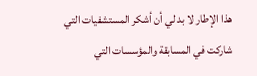هذا الإطار لا بد لي أن أشكر المستشفيات التي شاركت في المسابقة والمؤسسات التي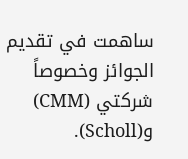ساهمت في تقديم الجوائز وخصوصاً شركتي (CMM) و(Scholl).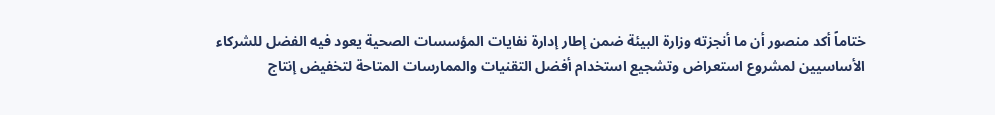ختاماً أكد منصور أن ما أنجزته وزارة البيئة ضمن إطار إدارة نفايات المؤسسات الصحية يعود فيه الفضل للشركاء الأساسيين لمشروع استعراض وتشجيع استخدام أفضل التقنيات والممارسات المتاحة لتخفيض إنتاج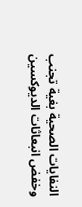النفايات الصحية بغية تجنب وخفض انبعاثات الديوكسين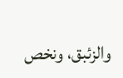والزئبق، ونخص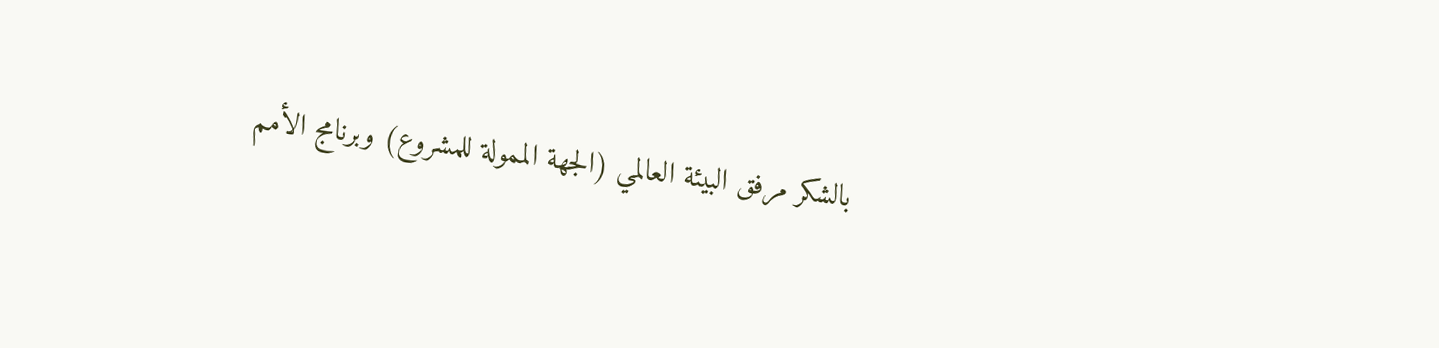بالشكر مرفق البيئة العالمي (الجهة الممولة للمشروع) وبرنامج الأمم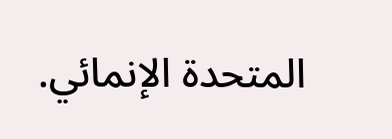المتحدة الإنمائي.